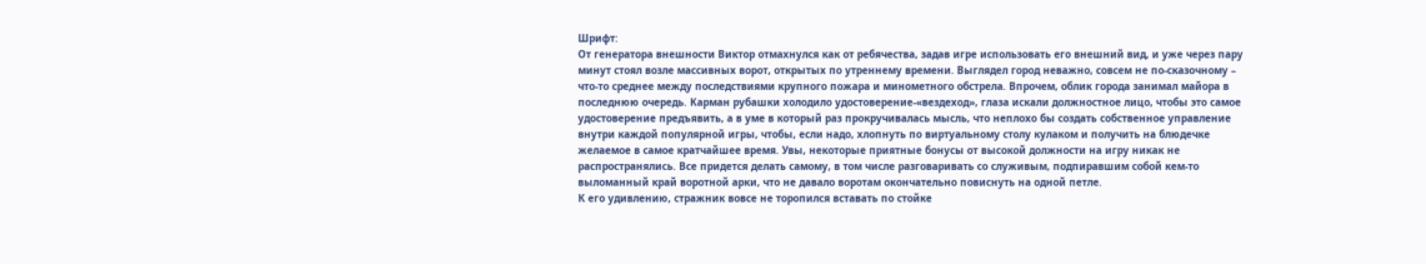Шрифт:
От генератора внешности Виктор отмахнулся как от ребячества, задав игре использовать его внешний вид, и уже через пару минут стоял возле массивных ворот, открытых по утреннему времени. Выглядел город неважно, совсем не по-сказочному – что-то среднее между последствиями крупного пожара и минометного обстрела. Впрочем, облик города занимал майора в последнюю очередь. Карман рубашки холодило удостоверение-«вездеход», глаза искали должностное лицо, чтобы это самое удостоверение предъявить, а в уме в который раз прокручивалась мысль, что неплохо бы создать собственное управление внутри каждой популярной игры, чтобы, если надо, хлопнуть по виртуальному столу кулаком и получить на блюдечке желаемое в самое кратчайшее время. Увы, некоторые приятные бонусы от высокой должности на игру никак не распространялись. Все придется делать самому, в том числе разговаривать со служивым, подпиравшим собой кем-то выломанный край воротной арки, что не давало воротам окончательно повиснуть на одной петле.
К его удивлению, стражник вовсе не торопился вставать по стойке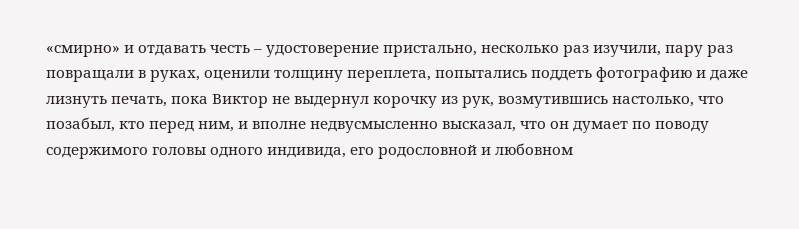«смирно» и отдавать честь – удостоверение пристально, несколько раз изучили, пару раз повращали в руках, оценили толщину переплета, попытались поддеть фотографию и даже лизнуть печать, пока Виктор не выдернул корочку из рук, возмутившись настолько, что позабыл, кто перед ним, и вполне недвусмысленно высказал, что он думает по поводу содержимого головы одного индивида, его родословной и любовном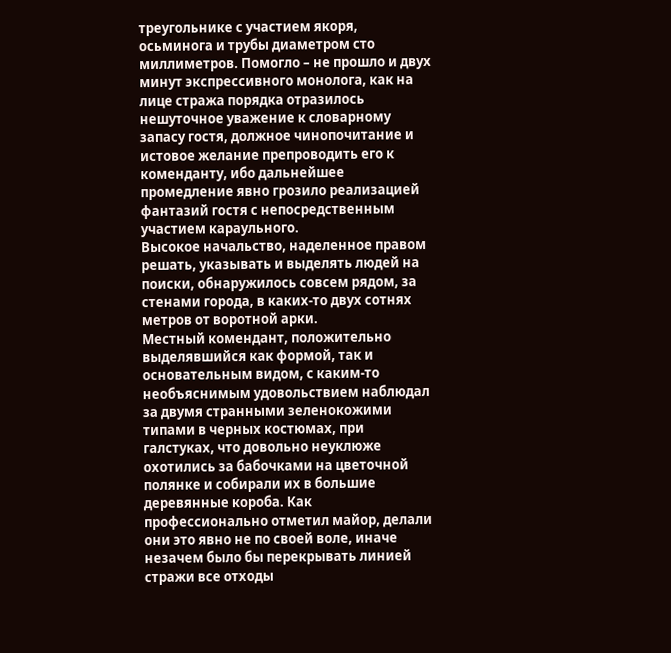треугольнике с участием якоря, осьминога и трубы диаметром сто миллиметров. Помогло – не прошло и двух минут экспрессивного монолога, как на лице стража порядка отразилось нешуточное уважение к словарному запасу гостя, должное чинопочитание и истовое желание препроводить его к коменданту, ибо дальнейшее промедление явно грозило реализацией фантазий гостя с непосредственным участием караульного.
Высокое начальство, наделенное правом решать, указывать и выделять людей на поиски, обнаружилось совсем рядом, за стенами города, в каких-то двух сотнях метров от воротной арки.
Местный комендант, положительно выделявшийся как формой, так и основательным видом, с каким-то необъяснимым удовольствием наблюдал за двумя странными зеленокожими типами в черных костюмах, при галстуках, что довольно неуклюже охотились за бабочками на цветочной полянке и собирали их в большие деревянные короба. Как профессионально отметил майор, делали они это явно не по своей воле, иначе незачем было бы перекрывать линией стражи все отходы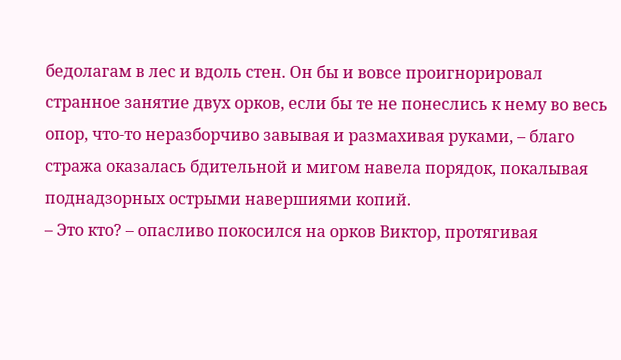бедолагам в лес и вдоль стен. Он бы и вовсе проигнорировал странное занятие двух орков, если бы те не понеслись к нему во весь опор, что-то неразборчиво завывая и размахивая руками, – благо стража оказалась бдительной и мигом навела порядок, покалывая поднадзорных острыми навершиями копий.
– Это кто? – опасливо покосился на орков Виктор, протягивая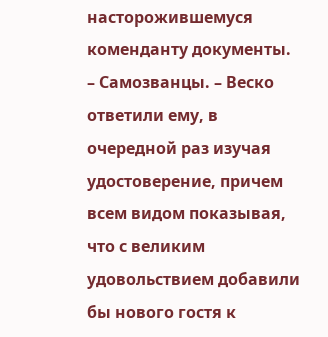насторожившемуся коменданту документы.
– Самозванцы. – Веско ответили ему, в очередной раз изучая удостоверение, причем всем видом показывая, что с великим удовольствием добавили бы нового гостя к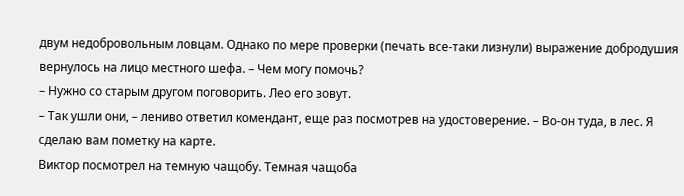двум недобровольным ловцам. Однако по мере проверки (печать все-таки лизнули) выражение добродушия вернулось на лицо местного шефа. – Чем могу помочь?
– Нужно со старым другом поговорить. Лео его зовут.
– Так ушли они, – лениво ответил комендант, еще раз посмотрев на удостоверение. – Во-он туда, в лес. Я сделаю вам пометку на карте.
Виктор посмотрел на темную чащобу. Темная чащоба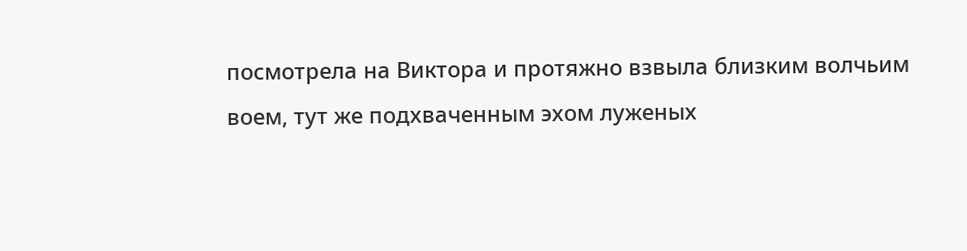посмотрела на Виктора и протяжно взвыла близким волчьим воем, тут же подхваченным эхом луженых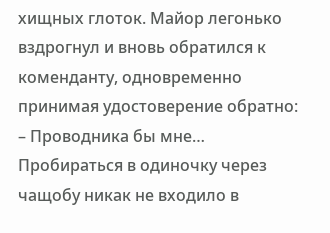хищных глоток. Майор легонько вздрогнул и вновь обратился к коменданту, одновременно принимая удостоверение обратно:
– Проводника бы мне…
Пробираться в одиночку через чащобу никак не входило в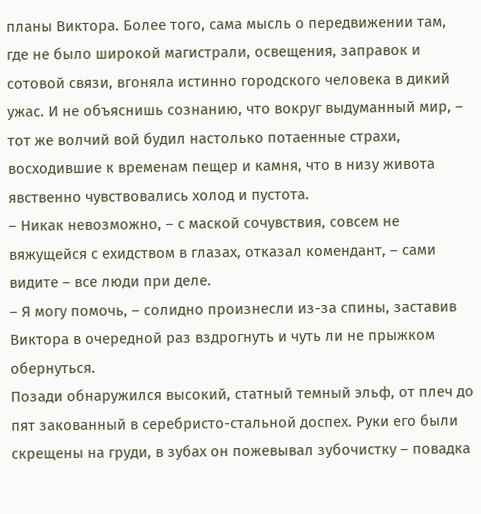планы Виктора. Более того, сама мысль о передвижении там, где не было широкой магистрали, освещения, заправок и сотовой связи, вгоняла истинно городского человека в дикий ужас. И не объяснишь сознанию, что вокруг выдуманный мир, – тот же волчий вой будил настолько потаенные страхи, восходившие к временам пещер и камня, что в низу живота явственно чувствовались холод и пустота.
– Никак невозможно, – с маской сочувствия, совсем не вяжущейся с ехидством в глазах, отказал комендант, – сами видите – все люди при деле.
– Я могу помочь, – солидно произнесли из-за спины, заставив Виктора в очередной раз вздрогнуть и чуть ли не прыжком обернуться.
Позади обнаружился высокий, статный темный эльф, от плеч до пят закованный в серебристо-стальной доспех. Руки его были скрещены на груди, в зубах он пожевывал зубочистку – повадка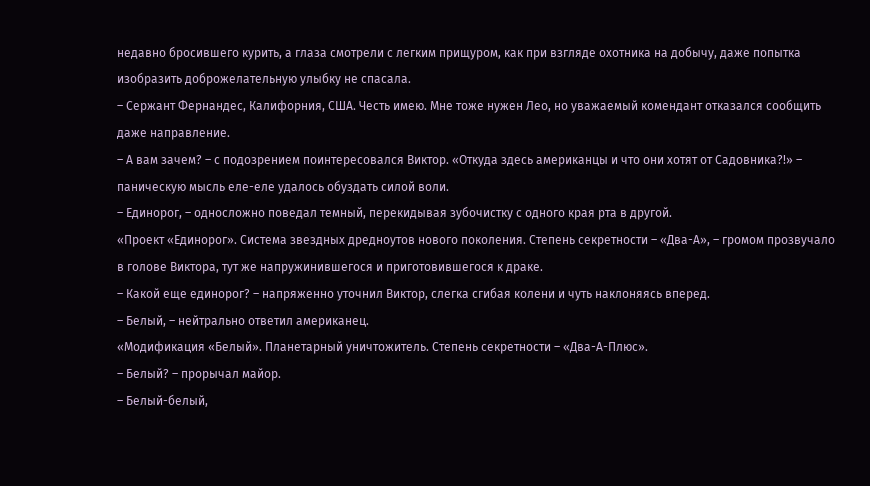недавно бросившего курить, а глаза смотрели с легким прищуром, как при взгляде охотника на добычу, даже попытка изобразить доброжелательную улыбку не спасала.
– Сержант Фернандес, Калифорния, США. Честь имею. Мне тоже нужен Лео, но уважаемый комендант отказался сообщить даже направление.
– А вам зачем? – с подозрением поинтересовался Виктор. «Откуда здесь американцы и что они хотят от Садовника?!» – паническую мысль еле-еле удалось обуздать силой воли.
– Единорог, – односложно поведал темный, перекидывая зубочистку с одного края рта в другой.
«Проект «Единорог». Система звездных дредноутов нового поколения. Степень секретности – «Два-А», – громом прозвучало в голове Виктора, тут же напружинившегося и приготовившегося к драке.
– Какой еще единорог? – напряженно уточнил Виктор, слегка сгибая колени и чуть наклоняясь вперед.
– Белый, – нейтрально ответил американец.
«Модификация «Белый». Планетарный уничтожитель. Степень секретности – «Два-А-Плюс».
– Белый? – прорычал майор.
– Белый-белый,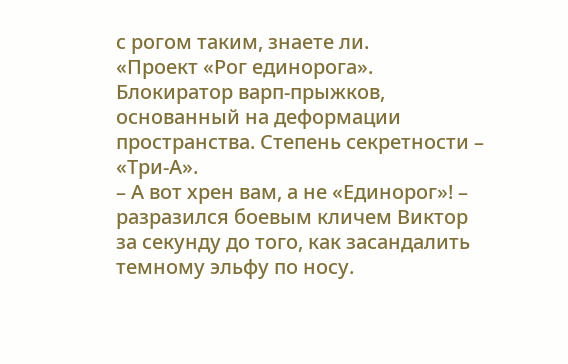с рогом таким, знаете ли.
«Проект «Рог единорога». Блокиратор варп-прыжков, основанный на деформации пространства. Степень секретности – «Три-А».
– А вот хрен вам, а не «Единорог»! – разразился боевым кличем Виктор за секунду до того, как засандалить темному эльфу по носу.